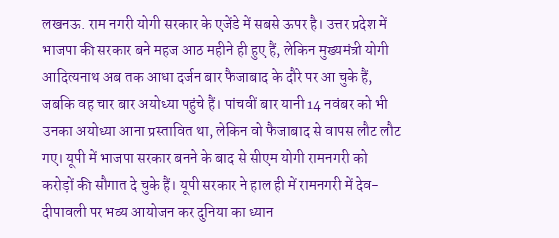लखनऊ. राम नगरी योगी सरकार के एजेंडे में सबसे ऊपर है। उत्तर प्रदेश में भाजपा की सरकार बने महज आठ महीने ही हुए हैं, लेकिन मुख्यमंत्री योगी आदित्यनाथ अब तक आधा दर्जन बार फैजाबाद के दौरे पर आ चुके हैं, जबकि वह चार बार अयोध्या पहुंचे हैं। पांचवीं बार यानी 14 नवंबर को भी उनका अयोध्या आना प्रस्तावित था, लेकिन वो फैजाबाद से वापस लौट लौट गए। यूपी में भाजपा सरकार बनने के बाद से सीएम योगी रामनगरी को करोड़ों की सौगात दे चुके हैं। यूपी सरकार ने हाल ही में रामनगरी में देव-दीपावली पर भव्य आयोजन कर दुनिया का ध्यान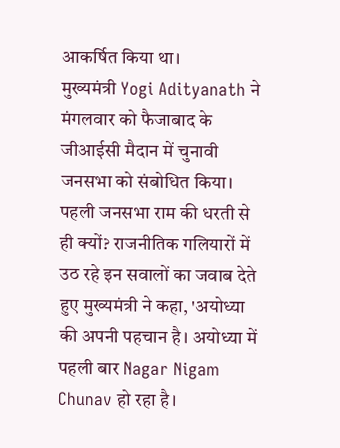आकर्षित किया था।
मुख्यमंत्री Yogi Adityanath ने मंगलवार को फैजाबाद के जीआईसी मैदान में चुनावी जनसभा को संबोधित किया। पहली जनसभा राम की धरती से ही क्यों? राजनीतिक गलियारों में उठ रहे इन सवालों का जवाब देते हुए मुख्यमंत्री ने कहा, 'अयोध्या की अपनी पहचान है। अयोध्या में पहली बार Nagar Nigam Chunav हो रहा है।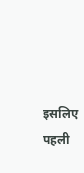इसलिए पहली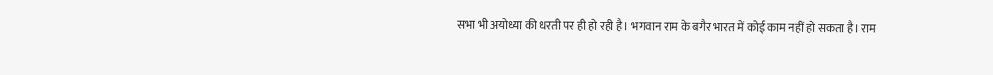सभा भी अयोध्या की धरती पर ही हो रही है। भगवान राम के बगैर भारत में कोई काम नहीं हो सकता है। राम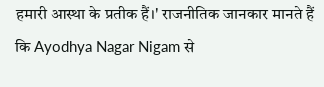हमारी आस्था के प्रतीक हैं।' राजनीतिक जानकार मानते हैं कि Ayodhya Nagar Nigam से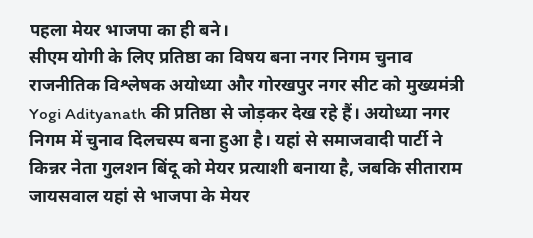पहला मेयर भाजपा का ही बने।
सीएम योगी के लिए प्रतिष्ठा का विषय बना नगर निगम चुनाव
राजनीतिक विश्लेषक अयोध्या और गोरखपुर नगर सीट को मुख्यमंत्री Yogi Adityanath की प्रतिष्ठा से जोड़कर देख रहे हैं। अयोध्या नगर निगम में चुनाव दिलचस्प बना हुआ है। यहां से समाजवादी पार्टी ने किन्नर नेता गुलशन बिंदू को मेयर प्रत्याशी बनाया है, जबकि सीताराम जायसवाल यहां से भाजपा के मेयर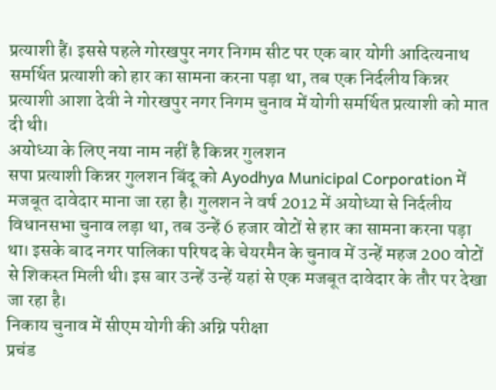प्रत्याशी हैं। इससे पहले गोरखपुर नगर निगम सीट पर एक बार योगी आदित्यनाथ समर्थित प्रत्याशी को हार का सामना करना पड़ा था, तब एक निर्दलीय किन्नर प्रत्याशी आशा देवी ने गोरखपुर नगर निगम चुनाव में योगी समर्थित प्रत्याशी को मात दी थी।
अयोध्या के लिए नया नाम नहीं है किन्नर गुलशन
सपा प्रत्याशी किन्नर गुलशन बिंदू को Ayodhya Municipal Corporation में मजबूत दावेदार माना जा रहा है। गुलशन ने वर्ष 2012 में अयोध्या से निर्दलीय विधानसभा चुनाव लड़ा था, तब उन्हें 6 हजार वोटों से हार का सामना करना पड़ा था। इसके बाद नगर पालिका परिषद के चेयरमैन के चुनाव में उन्हें महज 200 वोटों से शिकस्त मिली थी। इस बार उन्हें उन्हें यहां से एक मजबूत दावेदार के तौर पर देखा जा रहा है।
निकाय चुनाव में सीएम योगी की अग्नि परीक्षा
प्रचंड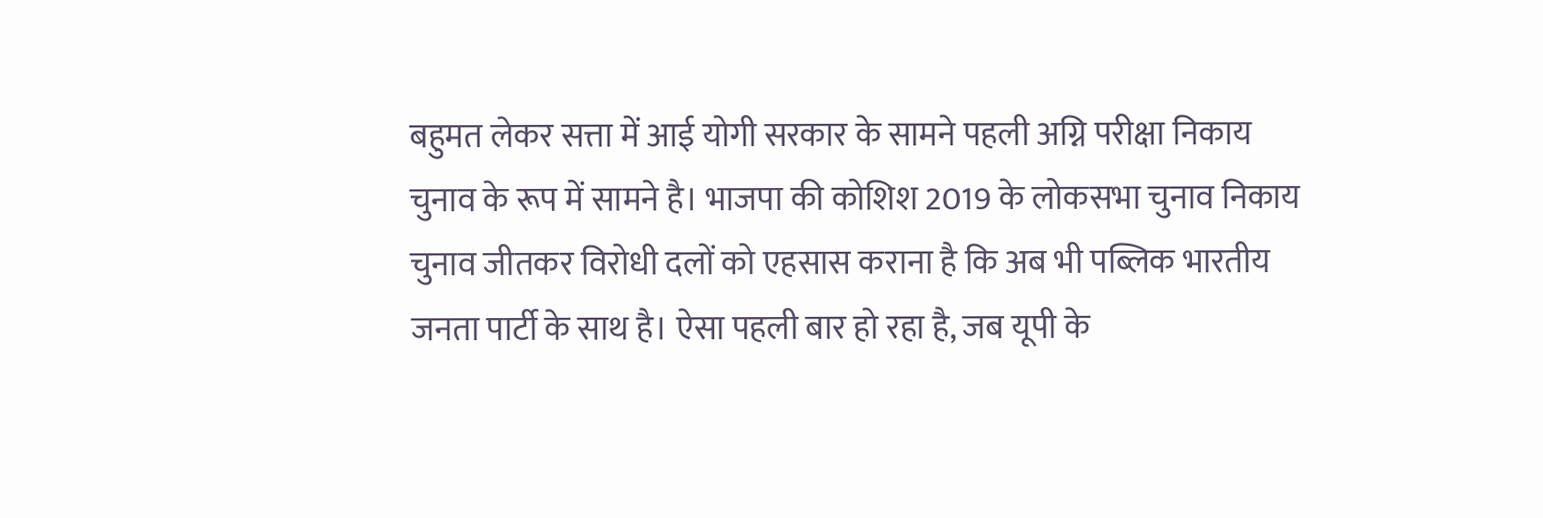बहुमत लेकर सत्ता में आई योगी सरकार के सामने पहली अग्नि परीक्षा निकाय चुनाव के रूप में सामने है। भाजपा की कोशिश 2019 के लोकसभा चुनाव निकाय चुनाव जीतकर विरोधी दलों को एहसास कराना है कि अब भी पब्लिक भारतीय जनता पार्टी के साथ है। ऐसा पहली बार हो रहा है, जब यूपी के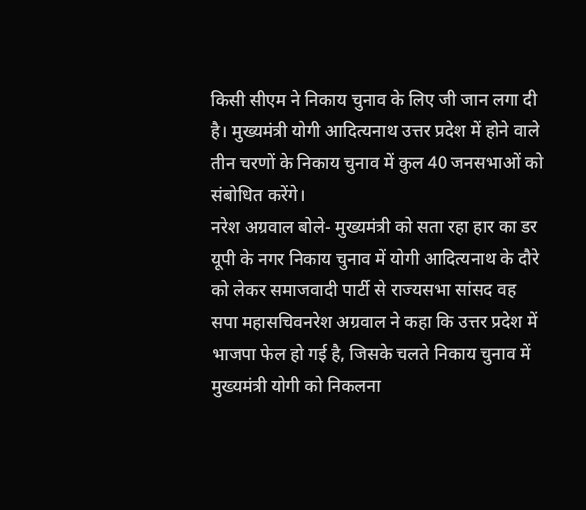किसी सीएम ने निकाय चुनाव के लिए जी जान लगा दी है। मुख्यमंत्री योगी आदित्यनाथ उत्तर प्रदेश में होने वाले तीन चरणों के निकाय चुनाव में कुल 40 जनसभाओं को संबोधित करेंगे।
नरेश अग्रवाल बोले- मुख्यमंत्री को सता रहा हार का डर
यूपी के नगर निकाय चुनाव में योगी आदित्यनाथ के दौरे को लेकर समाजवादी पार्टी से राज्यसभा सांसद वह सपा महासचिवनरेश अग्रवाल ने कहा कि उत्तर प्रदेश में भाजपा फेल हो गई है, जिसके चलते निकाय चुनाव में मुख्यमंत्री योगी को निकलना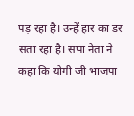पड़ रहा है। उन्हें हार का डर सता रहा है। सपा नेता ने कहा कि योगी जी भाजपा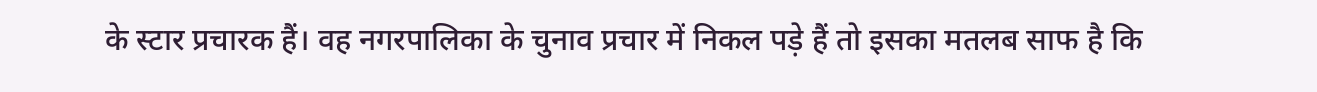के स्टार प्रचारक हैं। वह नगरपालिका के चुनाव प्रचार में निकल पड़े हैं तो इसका मतलब साफ है कि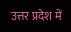उत्तर प्रदेश में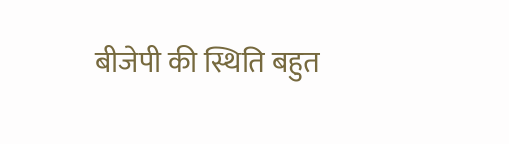बीजेपी की स्थिति बहुत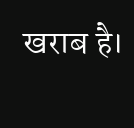खराब है।